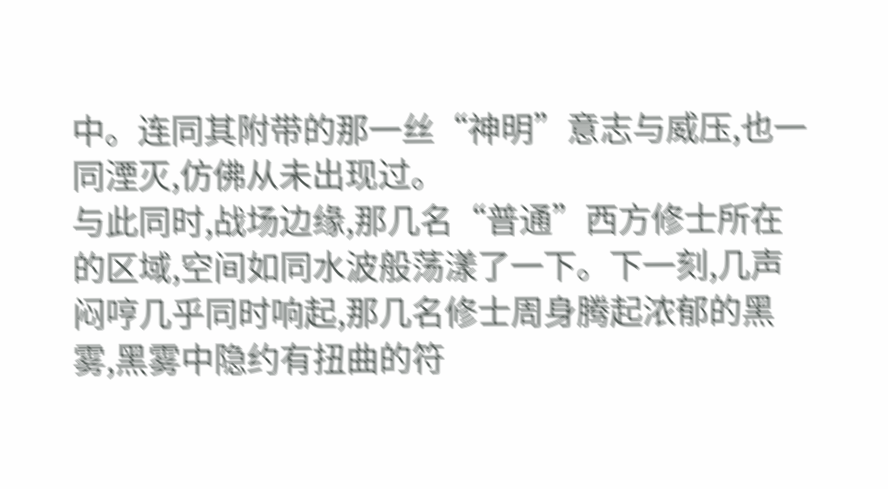中。连同其附带的那一丝“神明”意志与威压,也一同湮灭,仿佛从未出现过。
与此同时,战场边缘,那几名“普通”西方修士所在的区域,空间如同水波般荡漾了一下。下一刻,几声闷哼几乎同时响起,那几名修士周身腾起浓郁的黑雾,黑雾中隐约有扭曲的符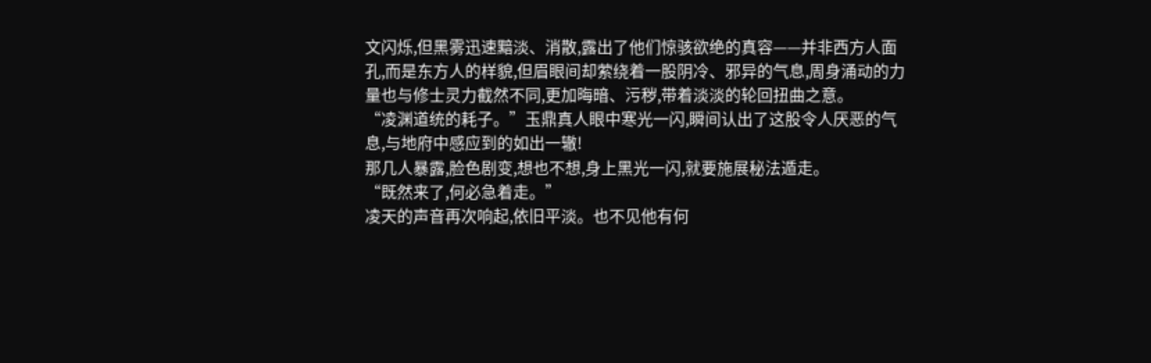文闪烁,但黑雾迅速黯淡、消散,露出了他们惊骇欲绝的真容——并非西方人面孔,而是东方人的样貌,但眉眼间却萦绕着一股阴冷、邪异的气息,周身涌动的力量也与修士灵力截然不同,更加晦暗、污秽,带着淡淡的轮回扭曲之意。
“凌渊道统的耗子。”玉鼎真人眼中寒光一闪,瞬间认出了这股令人厌恶的气息,与地府中感应到的如出一辙!
那几人暴露,脸色剧变,想也不想,身上黑光一闪,就要施展秘法遁走。
“既然来了,何必急着走。”
凌天的声音再次响起,依旧平淡。也不见他有何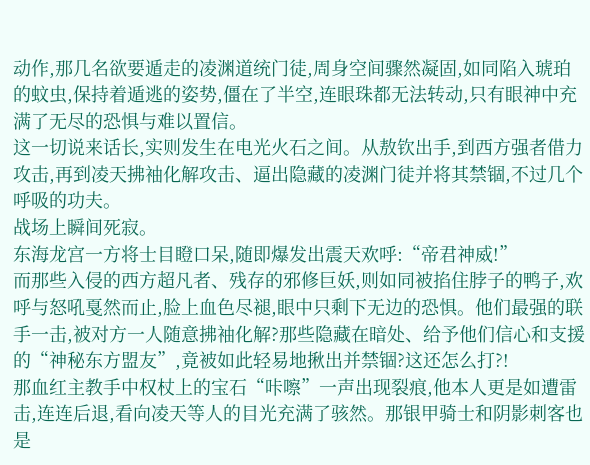动作,那几名欲要遁走的凌渊道统门徒,周身空间骤然凝固,如同陷入琥珀的蚊虫,保持着遁逃的姿势,僵在了半空,连眼珠都无法转动,只有眼神中充满了无尽的恐惧与难以置信。
这一切说来话长,实则发生在电光火石之间。从敖钦出手,到西方强者借力攻击,再到凌天拂袖化解攻击、逼出隐藏的凌渊门徒并将其禁锢,不过几个呼吸的功夫。
战场上瞬间死寂。
东海龙宫一方将士目瞪口呆,随即爆发出震天欢呼:“帝君神威!”
而那些入侵的西方超凡者、残存的邪修巨妖,则如同被掐住脖子的鸭子,欢呼与怒吼戛然而止,脸上血色尽褪,眼中只剩下无边的恐惧。他们最强的联手一击,被对方一人随意拂袖化解?那些隐藏在暗处、给予他们信心和支援的“神秘东方盟友”,竟被如此轻易地揪出并禁锢?这还怎么打?!
那血红主教手中权杖上的宝石“咔嚓”一声出现裂痕,他本人更是如遭雷击,连连后退,看向凌天等人的目光充满了骇然。那银甲骑士和阴影刺客也是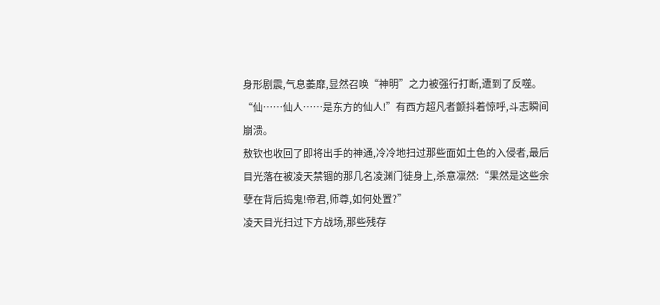身形剧震,气息萎靡,显然召唤“神明”之力被强行打断,遭到了反噬。
“仙……仙人……是东方的仙人!”有西方超凡者颤抖着惊呼,斗志瞬间崩溃。
敖钦也收回了即将出手的神通,冷冷地扫过那些面如土色的入侵者,最后目光落在被凌天禁锢的那几名凌渊门徒身上,杀意凛然:“果然是这些余孽在背后捣鬼!帝君,师尊,如何处置?”
凌天目光扫过下方战场,那些残存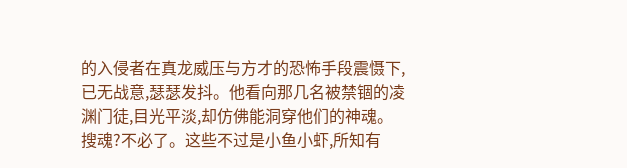的入侵者在真龙威压与方才的恐怖手段震慑下,已无战意,瑟瑟发抖。他看向那几名被禁锢的凌渊门徒,目光平淡,却仿佛能洞穿他们的神魂。
搜魂?不必了。这些不过是小鱼小虾,所知有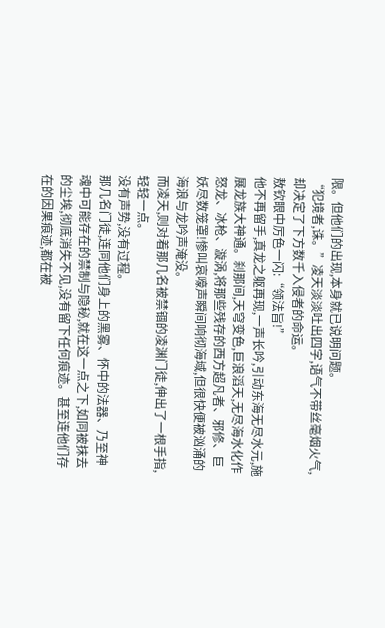限。但他们的出现,本身就已说明问题。
“犯境者,诛。”凌天淡淡吐出四字,语气不带丝毫烟火气,却决定了下方数千入侵者的命运。
敖钦眼中厉色一闪:“领法旨!”
他不再留手,真龙之躯再现,一声长吟,引动东海无尽水元,施展龙族大神通。刹那间,天穹变色,巨浪滔天,无尽海水化作怒龙、冰枪、漩涡,将那些残存的西方超凡者、邪修、巨妖尽数笼罩!惨叫哀嚎声瞬间响彻海域,但很快便被汹涌的海浪与龙吟声淹没。
而凌天,则对着那几名被禁锢的凌渊门徒,伸出了一根手指,轻轻一点。
没有声势,没有过程。
那几名门徒,连同他们身上的黑雾、怀中的法器、乃至神魂中可能存在的禁制与隐秘,就在这一点之下,如同被抹去的尘埃,彻底消失不见,没有留下任何痕迹。甚至连他们存在的因果痕迹,都在被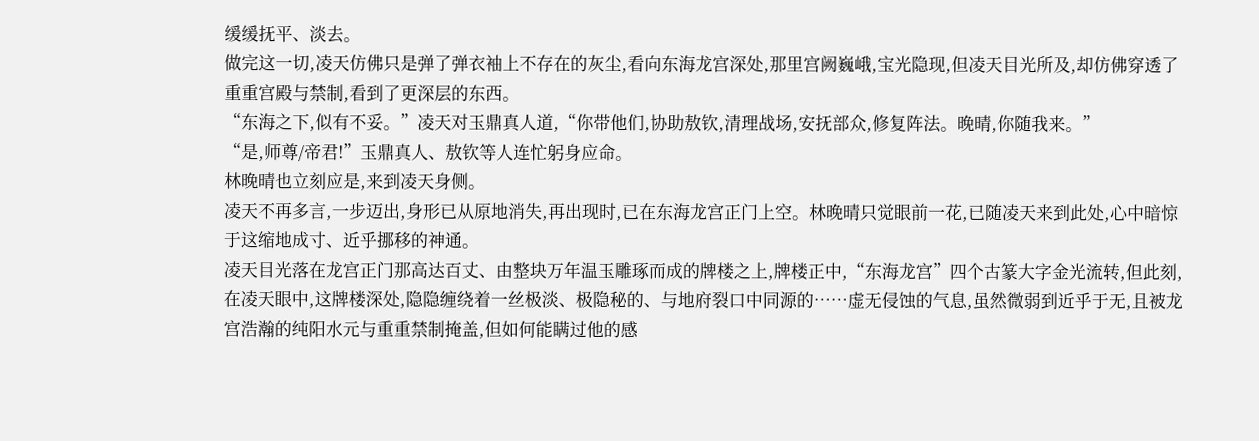缓缓抚平、淡去。
做完这一切,凌天仿佛只是弹了弹衣袖上不存在的灰尘,看向东海龙宫深处,那里宫阙巍峨,宝光隐现,但凌天目光所及,却仿佛穿透了重重宫殿与禁制,看到了更深层的东西。
“东海之下,似有不妥。”凌天对玉鼎真人道,“你带他们,协助敖钦,清理战场,安抚部众,修复阵法。晚晴,你随我来。”
“是,师尊/帝君!”玉鼎真人、敖钦等人连忙躬身应命。
林晚晴也立刻应是,来到凌天身侧。
凌天不再多言,一步迈出,身形已从原地消失,再出现时,已在东海龙宫正门上空。林晚晴只觉眼前一花,已随凌天来到此处,心中暗惊于这缩地成寸、近乎挪移的神通。
凌天目光落在龙宫正门那高达百丈、由整块万年温玉雕琢而成的牌楼之上,牌楼正中,“东海龙宫”四个古篆大字金光流转,但此刻,在凌天眼中,这牌楼深处,隐隐缠绕着一丝极淡、极隐秘的、与地府裂口中同源的……虚无侵蚀的气息,虽然微弱到近乎于无,且被龙宫浩瀚的纯阳水元与重重禁制掩盖,但如何能瞒过他的感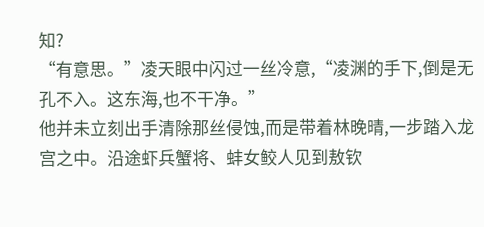知?
“有意思。”凌天眼中闪过一丝冷意,“凌渊的手下,倒是无孔不入。这东海,也不干净。”
他并未立刻出手清除那丝侵蚀,而是带着林晚晴,一步踏入龙宫之中。沿途虾兵蟹将、蚌女鲛人见到敖钦